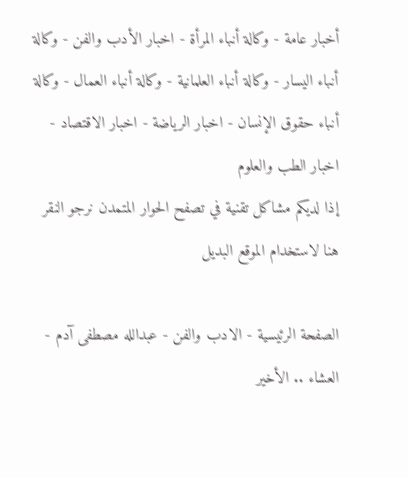أخبار عامة - وكالة أنباء المرأة - اخبار الأدب والفن - وكالة أنباء اليسار - وكالة أنباء العلمانية - وكالة أنباء العمال - وكالة أنباء حقوق الإنسان - اخبار الرياضة - اخبار الاقتصاد - اخبار الطب والعلوم
إذا لديكم مشاكل تقنية في تصفح الحوار المتمدن نرجو النقر هنا لاستخدام الموقع البديل

الصفحة الرئيسية - الادب والفن - عبدالله مصطفى آدم - العشاء .. الأخير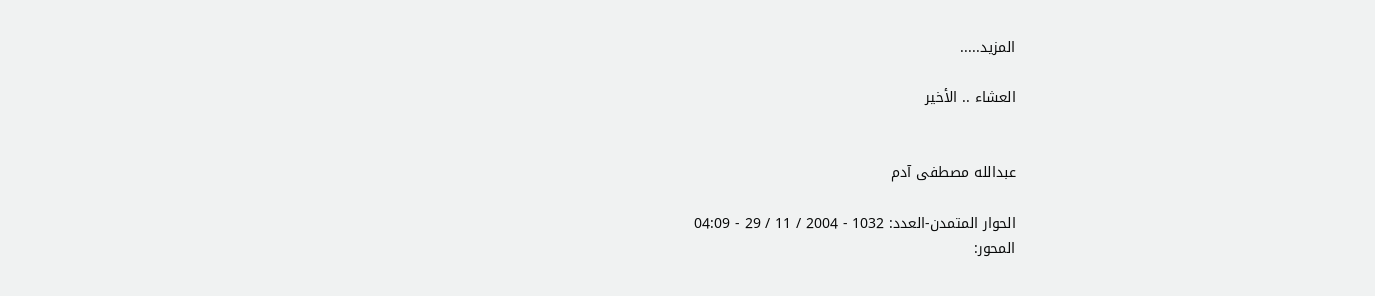المزيد.....

العشاء .. الأخير


عبدالله مصطفى آدم

الحوار المتمدن-العدد: 1032 - 2004 / 11 / 29 - 04:09
المحور: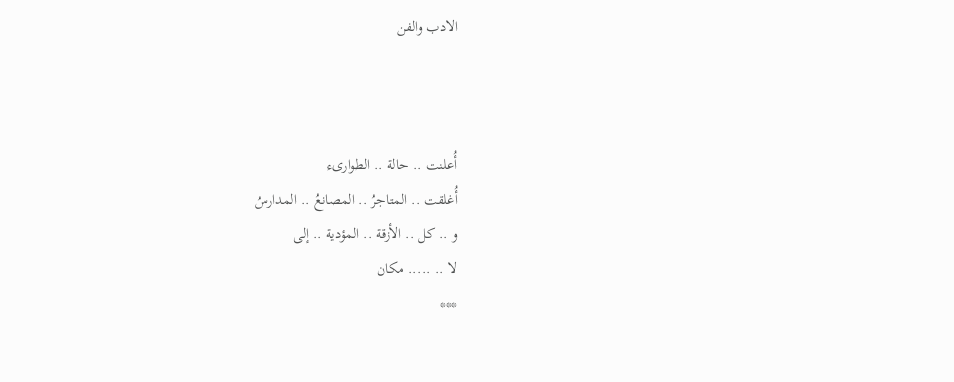الادب والفن



أُعلنت .. حالة .. الطوارىء
أُغلقت .. المتاجرُ .. المصانعُ .. المدارسُ
و .. كل .. الأزقة .. المؤدية .. إلى
لا .. ..... مكان
***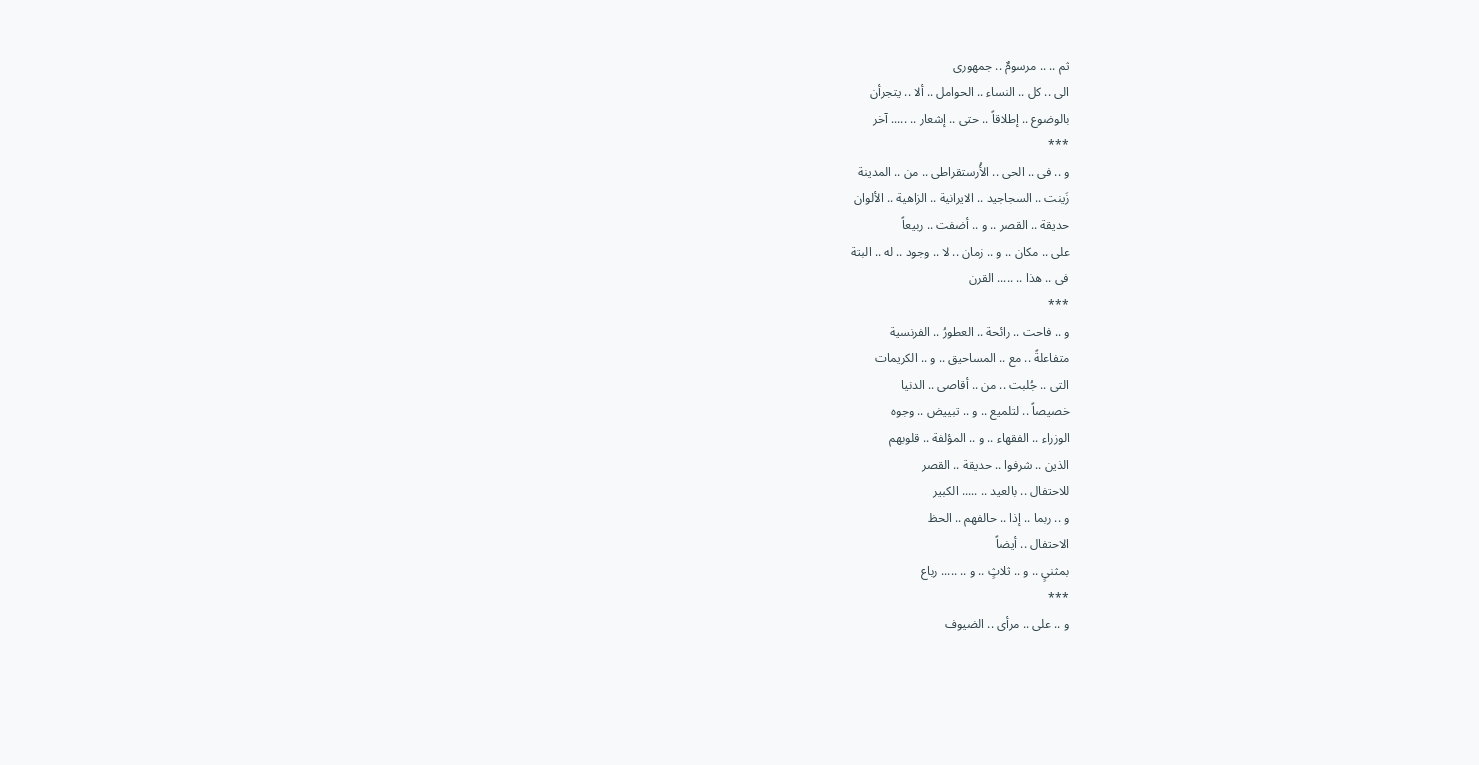ثم .. .. مرسومٌ .. جمهورى
الى .. كل .. النساء .. الحوامل .. ألا .. يتجرأن
بالوضوع .. إطلاقاً .. حتى .. إشعار .. ..... آخر
***
و .. فى .. الحى .. الأُرستقراطى .. من .. المدينة
زَينت .. السجاجيد .. الايرانية .. الزاهية .. الألوان
حديقة .. القصر .. و .. أضفت .. ربيعاً
على .. مكان .. و .. زمان .. لا .. وجود .. له .. البتة
فى .. هذا .. ..... القرن
***
و .. فاحت .. رائحة .. العطورُ .. الفرنسية
متفاعلةً .. مع .. المساحيق .. و .. الكريمات
التى .. جُلبت .. من .. أقاصى .. الدنيا
خصيصاً .. لتلميع .. و .. تبييض .. وجوه
الوزراء .. الفقهاء .. و .. المؤلفة .. قلوبهم
الذين .. شرفوا .. حديقة .. القصر
للاحتفال .. بالعيد .. ..... الكبير
و .. ربما .. إذا .. حالفهم .. الحظ
الاحتفال .. أيضاً
بمثنىٍ .. و .. ثلاثٍ .. و .. ..... رباع
***
و .. على .. مرأى .. الضيوف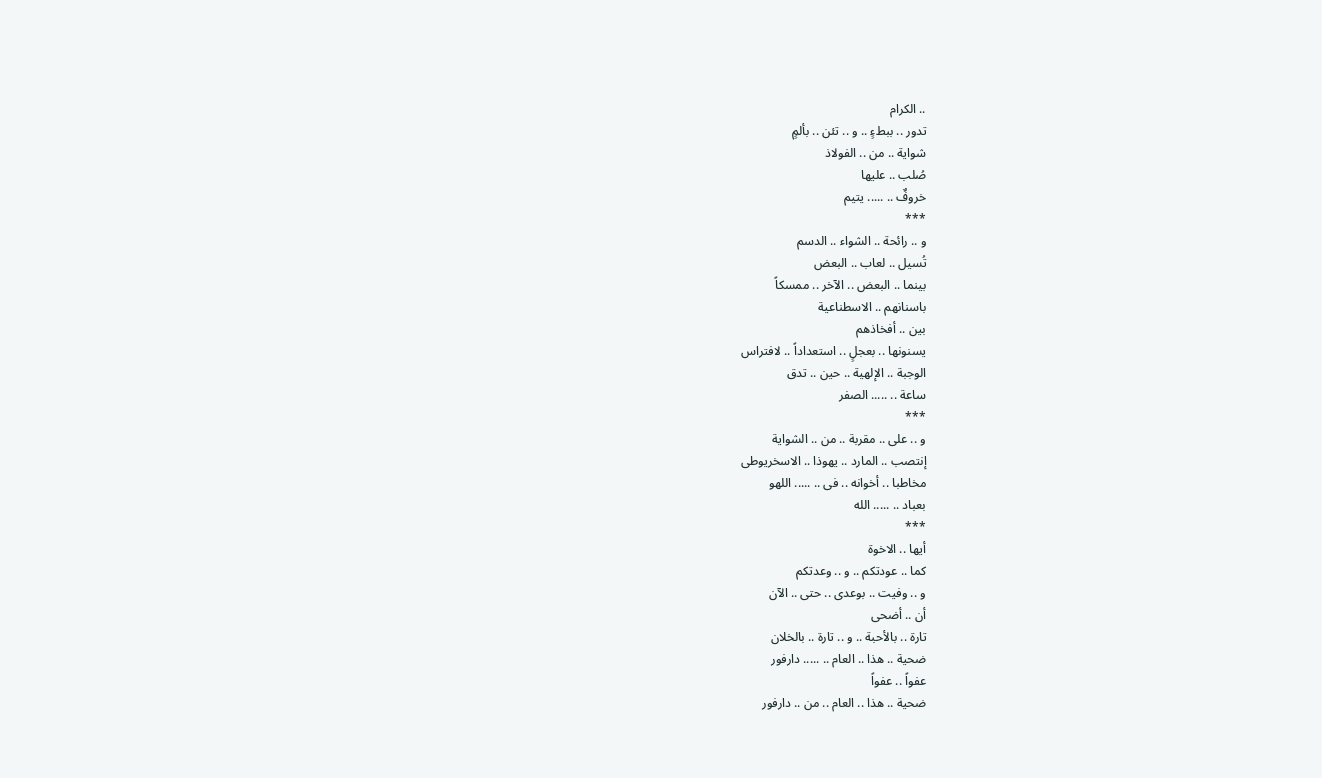.. الكرام
تدور .. ببطءٍ .. و .. تئن .. بألمٍ
شواية .. من .. الفولاذ
صُلب .. عليها
خروفٌ .. ..... يتيم
***
و .. رائحة .. الشواء .. الدسم
تُسيل .. لعاب .. البعض
بينما .. البعض .. الآخر .. ممسكاً
باسنانهم .. الاسطناعية
بين .. أفخاذهم
يسنونها .. بعجلٍ .. استعداداً .. لافتراس
الوجبة .. الإلهية .. حين .. تدق
ساعة .. ..... الصفر
***
و .. على .. مقربة .. من .. الشواية
إنتصب .. المارد .. يهوذا .. الاسخريوطى
مخاطبا .. أخوانه .. فى .. ..... اللهو
بعباد .. ..... الله
***
أيها .. الاخوة
كما .. عودتكم .. و .. وعدتكم
و .. وفيت .. بوعدى .. حتى .. الآن
أن .. أضحى
تارة .. بالأحبة .. و .. تارة .. بالخلان
ضحية .. هذا .. العام .. ..... دارفور
عفواً .. عفواً
ضحية .. هذا .. العام .. من .. دارفور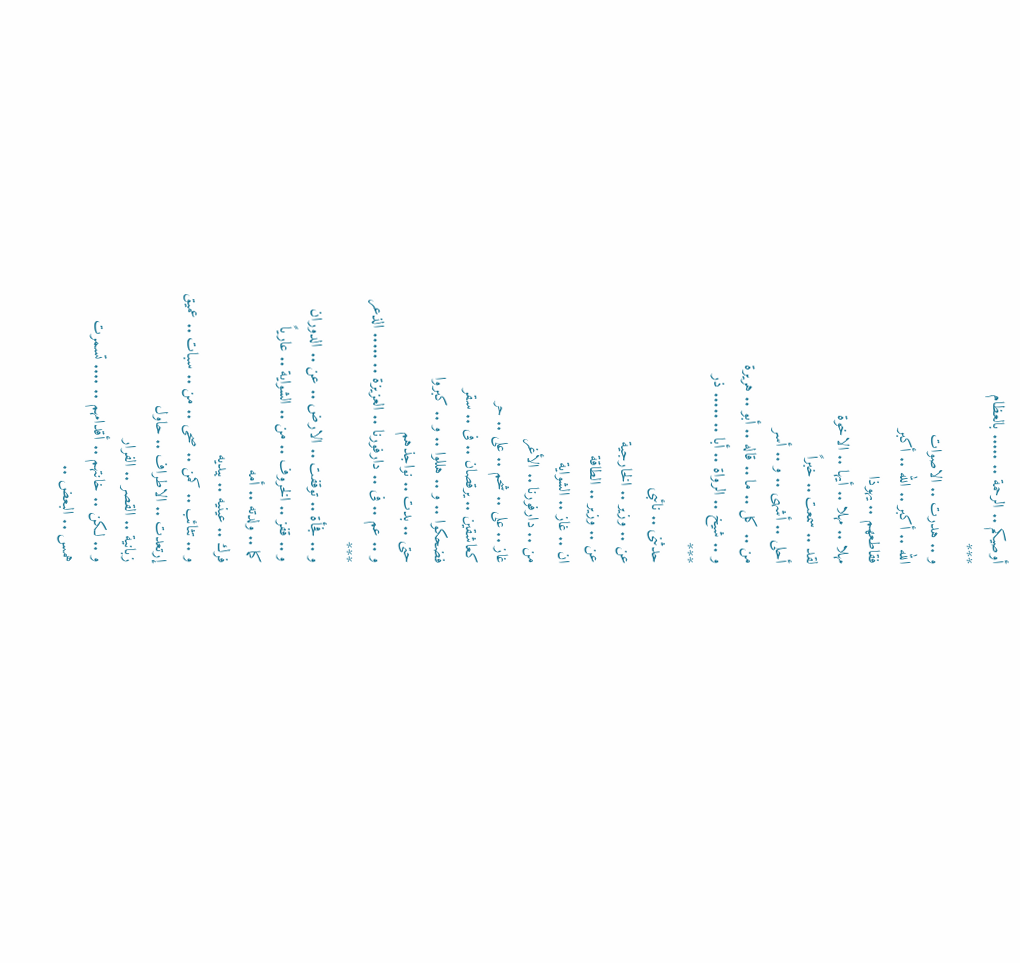أوصيكم .. الرحمة .. ..... بالعظام
***
و .. هدرت .. الاصوات
الله .. أكبر .. الله .. أكبر
فقاطعهم .. يهوذا
مهلا .. مهلا .. أيها .. الاخوة
لقد .. سمعت .. خبراً
أحلى .. أشهى .. و .. أسر
من .. كل .. ما .. قاله .. أبو .. هريرة
و .. شيخ .. الرواة .. أبا .. ..... ذر
***
حدثنى .. نائبى
عن .. وزير .. الخارجية
عن .. وزير .. الطاقة
ان .. غاز .. الشواية
من .. دارفورنا .. الأغر
غاز .. على .. شحم .. على .. حر
كعاشقين .. يرقصان .. فى .. سقر
فضحكوا .. و .. هللوا .. و .. كبروا
حتى .. بدت .. نواجذهم
و .. عم .. فى .. دارفورنا .. العزيزة .. ..... الذعر
***
و .. فجأة .. توقفت .. الارض .. عن .. الدوران
و .. قفز .. الخروف .. من .. الشواية .. عارياً
كما .. ولدته .. أمه
فرك .. عينيه .. بيديه
و .. تثائب .. كمن .. صحى .. من .. سبات .. عميق
إرتعدت .. الاطراف .. حاول
زبانية .. القصر .. الفرار
و .. لكن .. خانتهم .. أقدامهم .. .... تسمرت
همس .. البعض ..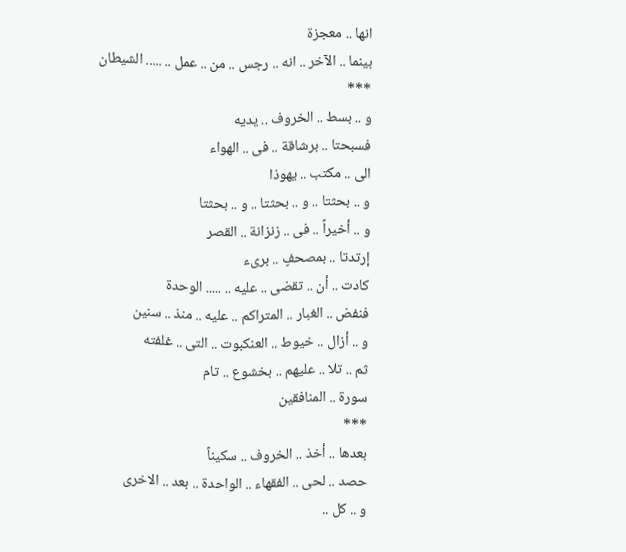انها .. معجزة
بينما .. الآخر .. انه .. رجس .. من .. عمل .. ..... الشيطان
***
و .. بسط .. الخروف .. يديه
فسبحتا .. برشاقة .. فى .. الهواء
الى .. مكتب .. يهوذا
و .. بحثتا .. و .. بحثتا .. و .. بحثتا
و .. أخيراً .. فى .. زنزانة .. القصر
إرتدتا .. بمصحفٍ .. برىء
كادت .. أن .. تقضى .. عليه .. ..... الوحدة
فنفض .. الغبار .. المتراكم .. عليه .. منذ .. سنين
و .. أزال .. خيوط .. العنكبوت .. التى .. غلفته
ثم .. تلا .. عليهم .. بخشوع .. تام
سورة .. المنافقين
***
بعدها .. أخذ .. الخروف .. سكيناً
حصد .. لحى .. الفقهاء .. الواحدة .. بعد .. الاخرى
و .. كل ..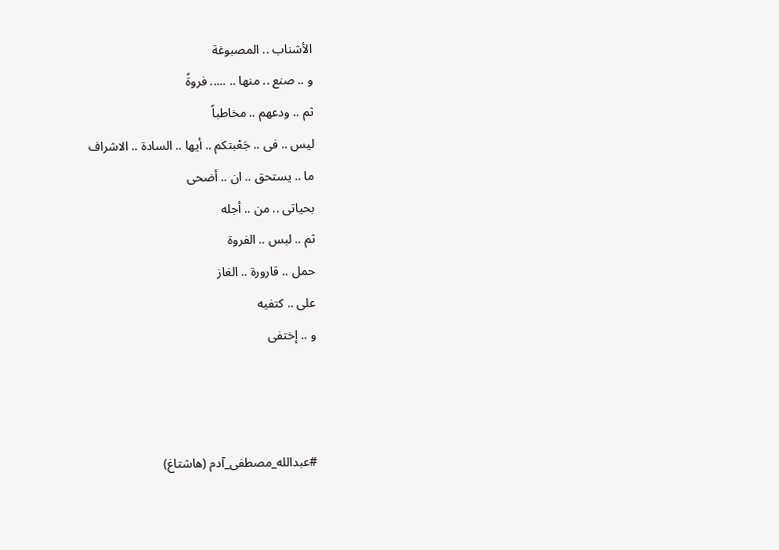الأشناب .. المصبوغة
و .. صنع .. منها .. ..... فروةً
ثم .. ودعهم .. مخاطباً
ليس .. فى .. جَعْبتكم .. أيها .. السادة .. الاشراف
ما .. يستحق .. ان .. أضحى
بحياتى .. من .. أجله
ثم .. لبس .. الفروة
حمل .. قارورة .. الغاز
على .. كتفيه
و .. إختفى



#عبدالله_مصطفى_آدم (هاشتاغ)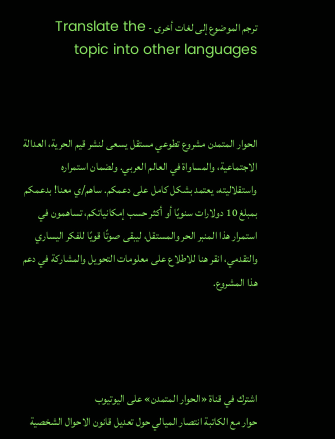ترجم الموضوع إلى لغات أخرى - Translate the topic into other languages



الحوار المتمدن مشروع تطوعي مستقل يسعى لنشر قيم الحرية، العدالة الاجتماعية، والمساواة في العالم العربي. ولضمان استمراره واستقلاليته، يعتمد بشكل كامل على دعمكم. ساهم/ي معنا! بدعمكم بمبلغ 10 دولارات سنويًا أو أكثر حسب إمكانياتكم، تساهمون في استمرار هذا المنبر الحر والمستقل، ليبقى صوتًا قويًا للفكر اليساري والتقدمي، انقر هنا للاطلاع على معلومات التحويل والمشاركة في دعم هذا المشروع.




اشترك في قناة «الحوار المتمدن» على اليوتيوب
حوار مع الكاتبة انتصار الميالي حول تعديل قانون الاحوال الشخصية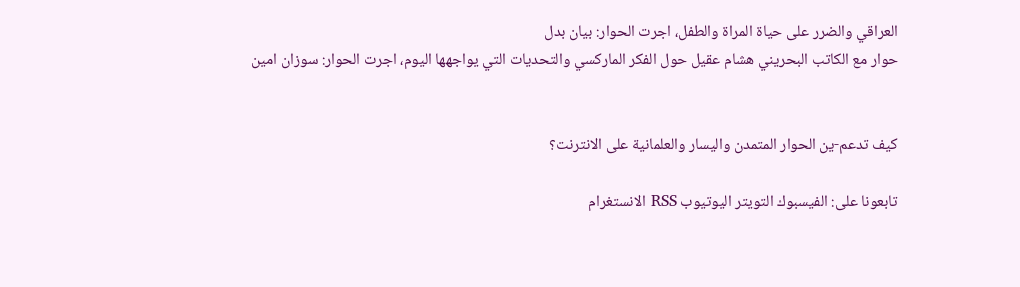العراقي والضرر على حياة المراة والطفل، اجرت الحوار: بيان بدل
حوار مع الكاتب البحريني هشام عقيل حول الفكر الماركسي والتحديات التي يواجهها اليوم، اجرت الحوار: سوزان امين


كيف تدعم-ين الحوار المتمدن واليسار والعلمانية على الانترنت؟

تابعونا على: الفيسبوك التويتر اليوتيوب RSS الانستغرام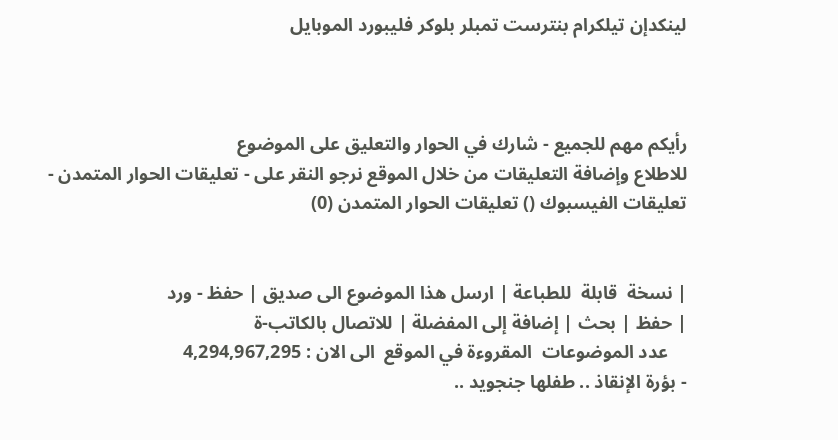لينكدإن تيلكرام بنترست تمبلر بلوكر فليبورد الموبايل



رأيكم مهم للجميع - شارك في الحوار والتعليق على الموضوع
للاطلاع وإضافة التعليقات من خلال الموقع نرجو النقر على - تعليقات الحوار المتمدن -
تعليقات الفيسبوك () تعليقات الحوار المتمدن (0)


| نسخة  قابلة  للطباعة | ارسل هذا الموضوع الى صديق | حفظ - ورد
| حفظ | بحث | إضافة إلى المفضلة | للاتصال بالكاتب-ة
    عدد الموضوعات  المقروءة في الموقع  الى الان : 4,294,967,295
- بؤرة الإنقاذ .. طفلها جنجويد ..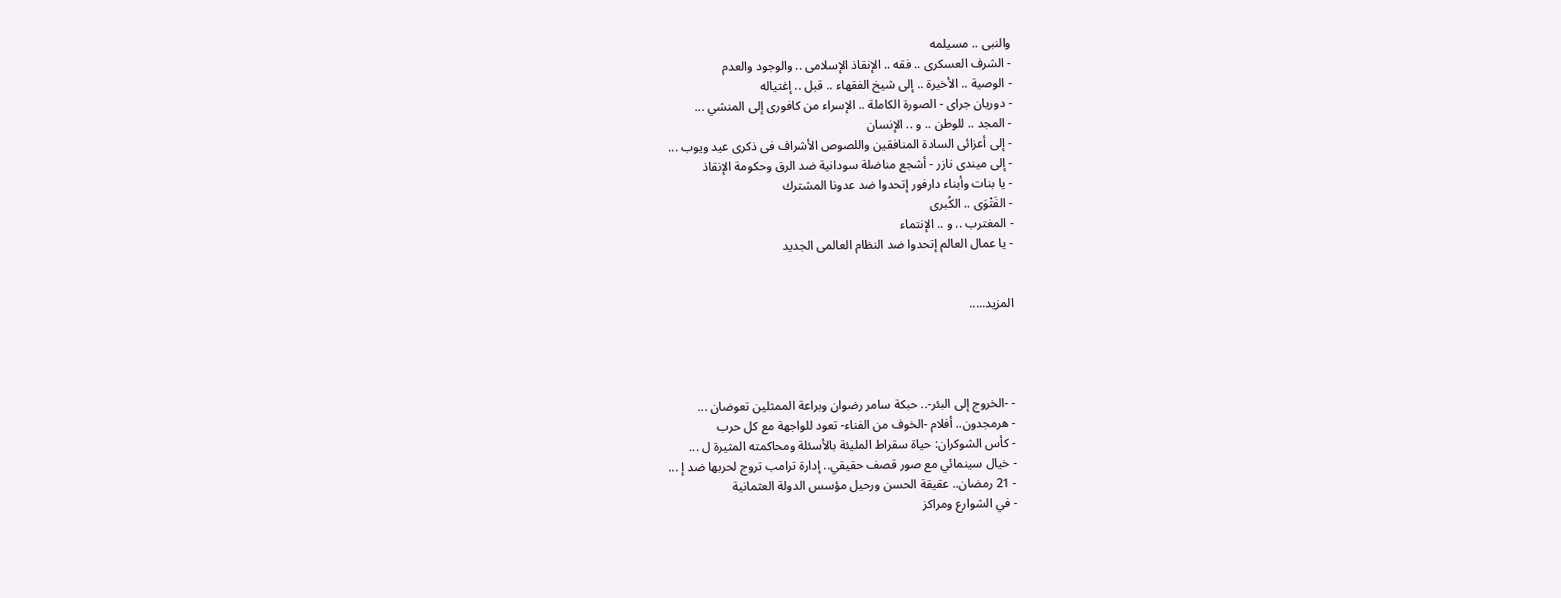والنبى .. مسيلمه
- الشرف العسكرى .. فقه .. الإنقاذ الإسلامى .. والوجود والعدم
- الوصية .. الأخيرة .. إلى شيخ الفقهاء .. قبل .. إغتياله
- دوريان جراى - الصورة الكاملة .. الإسراء من كافورى إلى المنشي ...
- المجد .. للوطن .. و .. الإنسان
- إلى أعزائى السادة المنافقين واللصوص الأشراف فى ذكرى عيد ويوب ...
- إلى ميندى نازر - أشجع مناضلة سودانية ضد الرق وحكومة الإنقاذ
- يا بنات وأبناء دارفور إتحدوا ضد عدونا المشترك
- الفَتْوَى .. الكُبرى
- المغترب .. و .. الإنتماء
- يا عمال العالم إتحدوا ضد النظام العالمى الجديد


المزيد.....




- -الخروج إلى البئر-.. حبكة سامر رضوان وبراعة الممثلين تعوضان ...
- هرمجدون.. أفلام -الخوف من الفناء- تعود للواجهة مع كل حرب
- كأس الشوكران: حياة سقراط المليئة بالأسئلة ومحاكمته المثيرة ل ...
- خيال سينمائي مع صور قصف حقيقي.. إدارة ترامب تروج لحربها ضد إ ...
- 21 رمضان.. عقيقة الحسن ورحيل مؤسس الدولة العثمانية
- في الشوارع ومراكز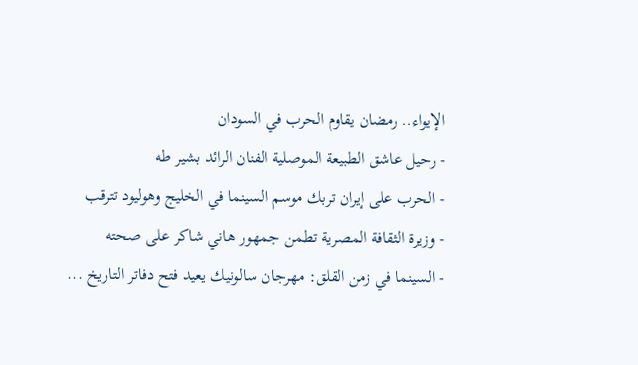الإيواء.. رمضان يقاوم الحرب في السودان
- رحيل عاشق الطبيعة الموصلية الفنان الرائد بشير طه
- الحرب على إيران تربك موسم السينما في الخليج وهوليود تترقب
- وزيرة الثقافة المصرية تطمن جمهور هاني شاكر على صحته
- السينما في زمن القلق: مهرجان سالونيك يعيد فتح دفاتر التاريخ ...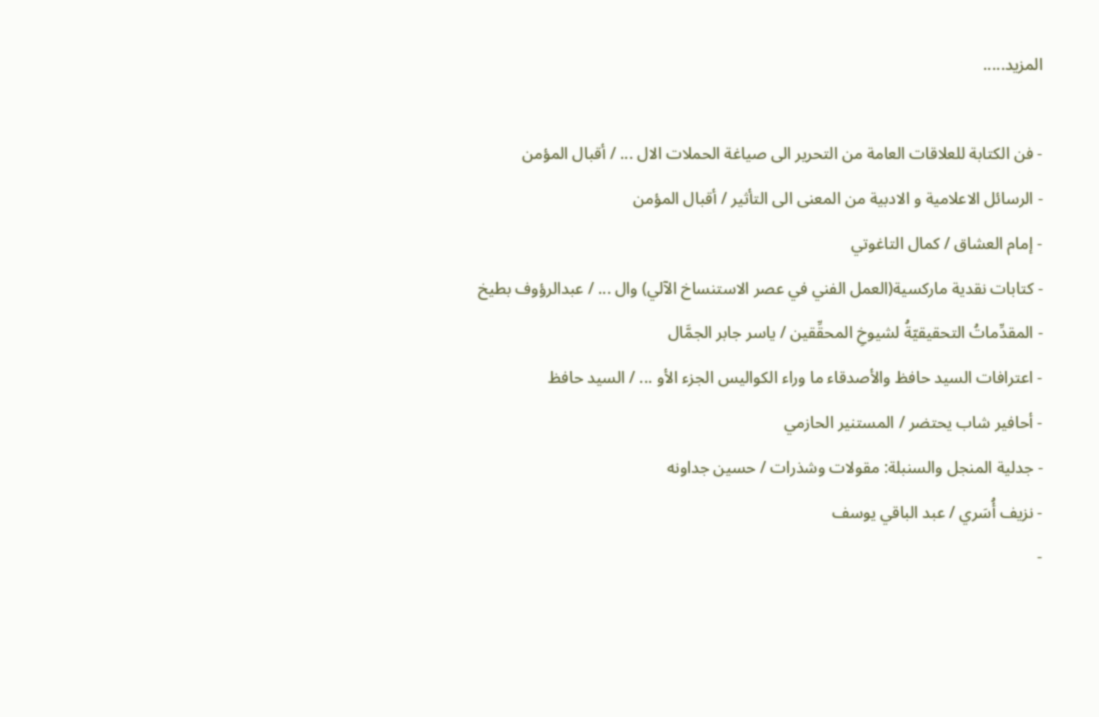المزيد.....

- فن الكتابة للعلاقات العامة من التحرير الى صياغة الحملات الال ... / أقبال المؤمن
- الرسائل الاعلامية و الادبية من المعنى الى التأثير / أقبال المؤمن
- إمام العشاق / كمال التاغوتي
- كتابات نقدية ماركسية(العمل الفني في عصر الاستنساخ الآلي) وال ... / عبدالرؤوف بطيخ
- المقدِّماتُ التحقيقيّةُ لشيوخِ المحقِّقين / ياسر جابر الجمَّال
- اعترافات السيد حافظ والأصدقاء ما وراء الكواليس الجزء الأو ... / السيد حافظ
- أحافير شاب يحتضر / المستنير الحازمي
- جدلية المنجل والسنبلة: مقولات وشذرات / حسين جداونه
- نزيف أُسَري / عبد الباقي يوسف
-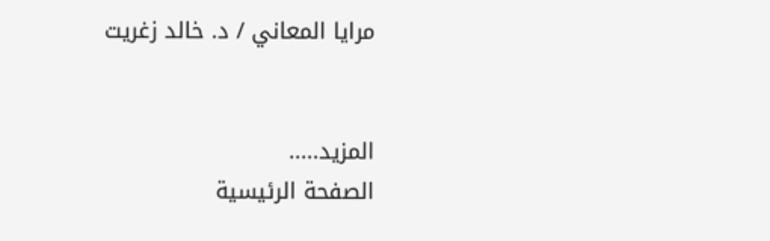مرايا المعاني / د. خالد زغريت


المزيد.....
الصفحة الرئيسية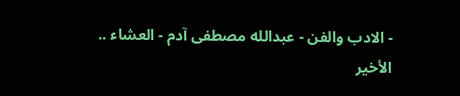- الادب والفن - عبدالله مصطفى آدم - العشاء .. الأخير